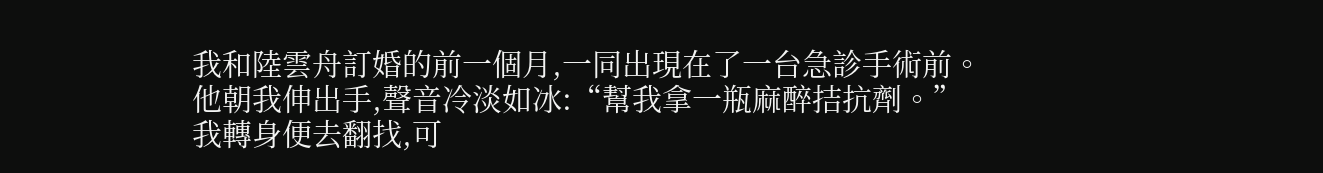我和陸雲舟訂婚的前一個月,一同出現在了一台急診手術前。
他朝我伸出手,聲音冷淡如冰:“幫我拿一瓶麻醉拮抗劑。”
我轉身便去翻找,可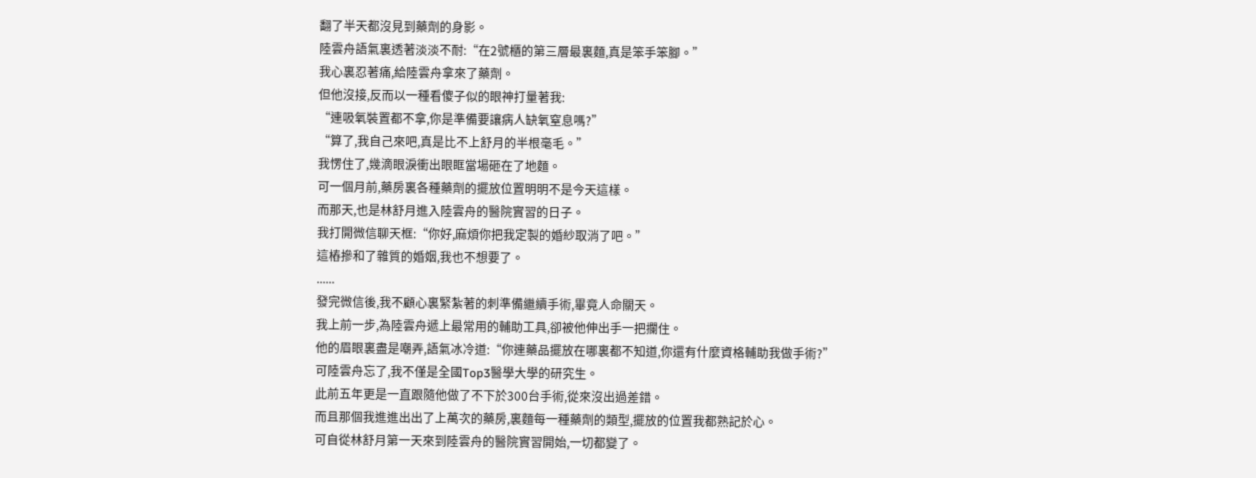翻了半天都沒見到藥劑的身影。
陸雲舟語氣裏透著淡淡不耐:“在2號櫃的第三層最裏麵,真是笨手笨腳。”
我心裏忍著痛,給陸雲舟拿來了藥劑。
但他沒接,反而以一種看傻子似的眼神打量著我:
“連吸氧裝置都不拿,你是準備要讓病人缺氧窒息嗎?”
“算了,我自己來吧,真是比不上舒月的半根毫毛。”
我愣住了,幾滴眼淚衝出眼眶當場砸在了地麵。
可一個月前,藥房裏各種藥劑的擺放位置明明不是今天這樣。
而那天,也是林舒月進入陸雲舟的醫院實習的日子。
我打開微信聊天框:“你好,麻煩你把我定製的婚紗取消了吧。”
這樁摻和了雜質的婚姻,我也不想要了。
......
發完微信後,我不顧心裏緊紮著的刺準備繼續手術,畢竟人命關天。
我上前一步,為陸雲舟遞上最常用的輔助工具,卻被他伸出手一把攔住。
他的眉眼裏盡是嘲弄,語氣冰冷道:“你連藥品擺放在哪裏都不知道,你還有什麼資格輔助我做手術?”
可陸雲舟忘了,我不僅是全國Top3醫學大學的研究生。
此前五年更是一直跟隨他做了不下於300台手術,從來沒出過差錯。
而且那個我進進出出了上萬次的藥房,裏麵每一種藥劑的類型,擺放的位置我都熟記於心。
可自從林舒月第一天來到陸雲舟的醫院實習開始,一切都變了。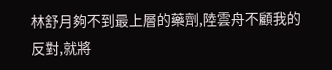林舒月夠不到最上層的藥劑,陸雲舟不顧我的反對,就將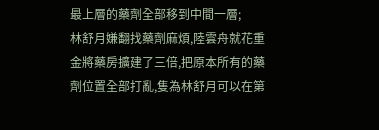最上層的藥劑全部移到中間一層;
林舒月嫌翻找藥劑麻煩,陸雲舟就花重金將藥房擴建了三倍,把原本所有的藥劑位置全部打亂,隻為林舒月可以在第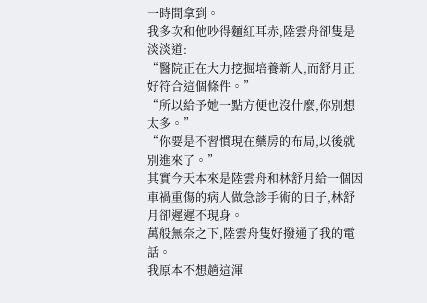一時間拿到。
我多次和他吵得麵紅耳赤,陸雲舟卻隻是淡淡道:
“醫院正在大力挖掘培養新人,而舒月正好符合這個條件。”
“所以給予她一點方便也沒什麼,你別想太多。”
“你要是不習慣現在藥房的布局,以後就別進來了。”
其實今天本來是陸雲舟和林舒月給一個因車禍重傷的病人做急診手術的日子,林舒月卻遲遲不現身。
萬般無奈之下,陸雲舟隻好撥通了我的電話。
我原本不想趟這渾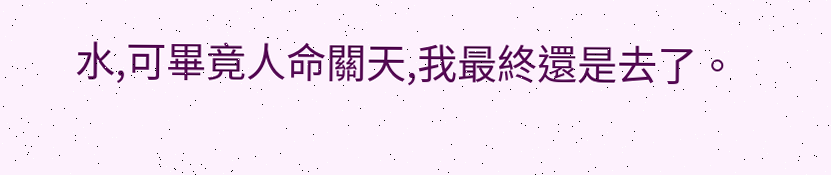水,可畢竟人命關天,我最終還是去了。